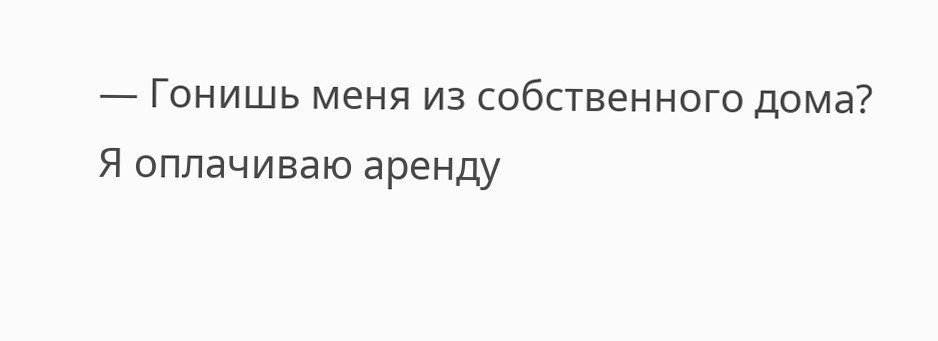— Гонишь меня из собственного дома? Я оплачиваю аренду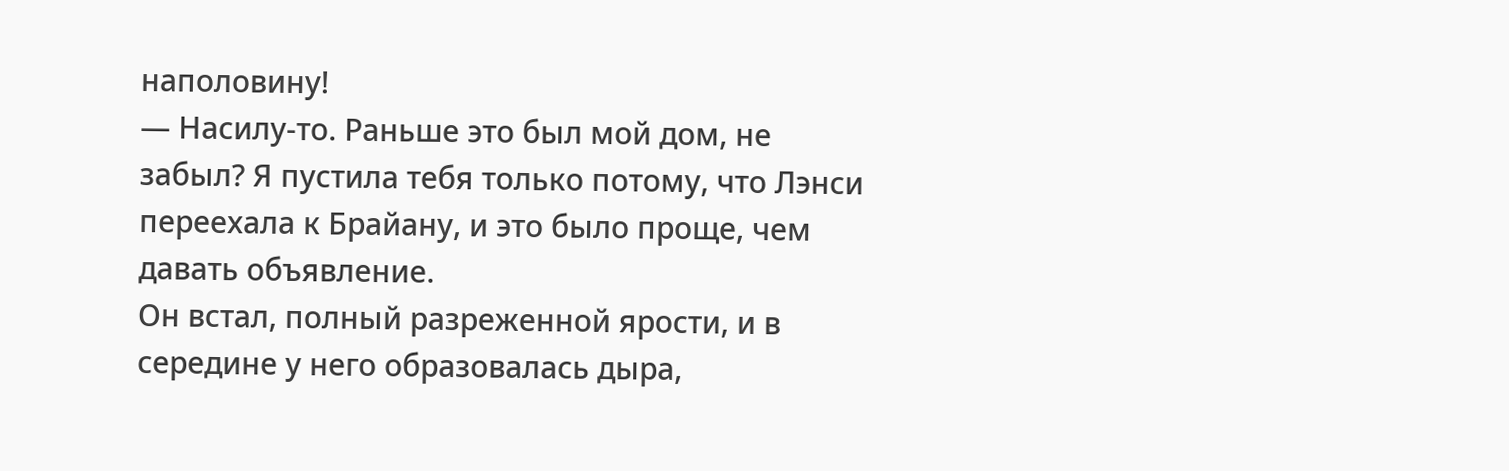наполовину!
— Насилу-то. Раньше это был мой дом, не забыл? Я пустила тебя только потому, что Лэнси переехала к Брайану, и это было проще, чем давать объявление.
Он встал, полный разреженной ярости, и в середине у него образовалась дыра,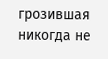грозившая никогда не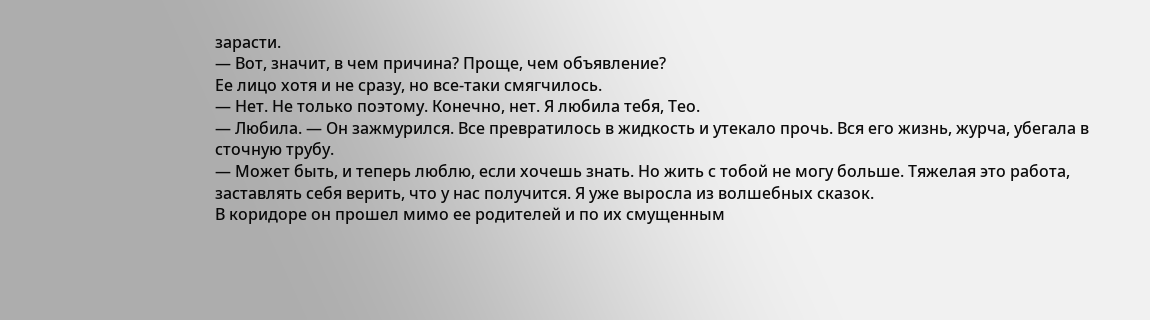зарасти.
— Вот, значит, в чем причина? Проще, чем объявление?
Ее лицо хотя и не сразу, но все-таки смягчилось.
— Нет. Не только поэтому. Конечно, нет. Я любила тебя, Тео.
— Любила. — Он зажмурился. Все превратилось в жидкость и утекало прочь. Вся его жизнь, журча, убегала в сточную трубу.
— Может быть, и теперь люблю, если хочешь знать. Но жить с тобой не могу больше. Тяжелая это работа, заставлять себя верить, что у нас получится. Я уже выросла из волшебных сказок.
В коридоре он прошел мимо ее родителей и по их смущенным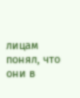лицам понял, что они в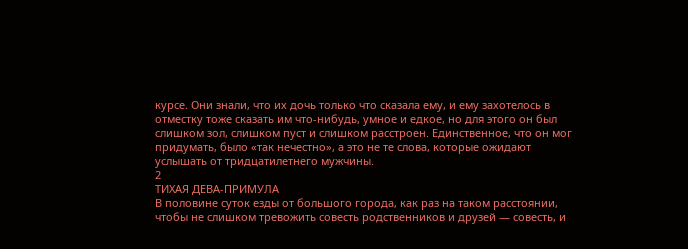курсе. Они знали, что их дочь только что сказала ему, и ему захотелось в отместку тоже сказать им что-нибудь, умное и едкое, но для этого он был слишком зол, слишком пуст и слишком расстроен. Единственное, что он мог придумать, было «так нечестно», а это не те слова, которые ожидают услышать от тридцатилетнего мужчины.
2
ТИХАЯ ДЕВА-ПРИМУЛА
В половине суток езды от большого города, как раз на таком расстоянии, чтобы не слишком тревожить совесть родственников и друзей — совесть, и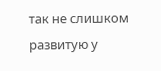так не слишком развитую у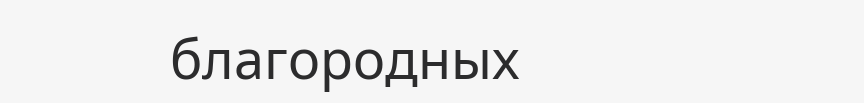благородных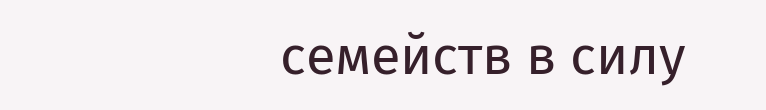семейств в силу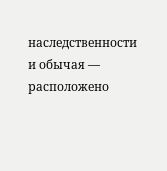наследственности и обычая — расположено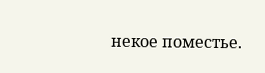некое поместье.